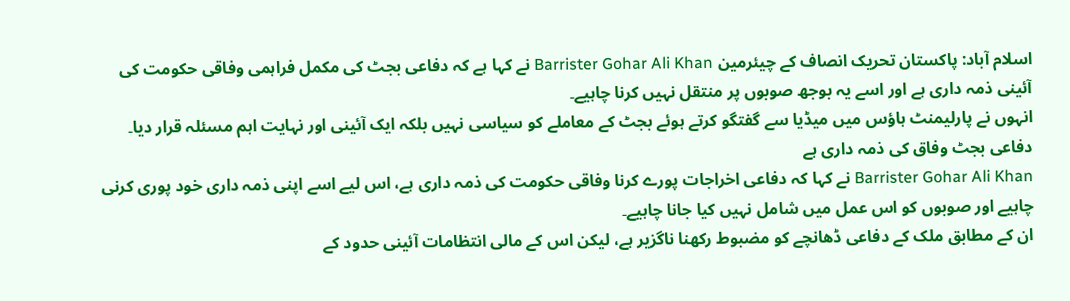اسلام آباد: پاکستان تحریک انصاف کے چیئرمین Barrister Gohar Ali Khan نے کہا ہے کہ دفاعی بجٹ کی مکمل فراہمی وفاقی حکومت کی آئینی ذمہ داری ہے اور اسے یہ بوجھ صوبوں پر منتقل نہیں کرنا چاہیے۔
انہوں نے پارلیمنٹ ہاؤس میں میڈیا سے گفتگو کرتے ہوئے بجٹ کے معاملے کو سیاسی نہیں بلکہ ایک آئینی اور نہایت اہم مسئلہ قرار دیا۔
دفاعی بجٹ وفاق کی ذمہ داری ہے
Barrister Gohar Ali Khan نے کہا کہ دفاعی اخراجات پورے کرنا وفاقی حکومت کی ذمہ داری ہے، اس لیے اسے اپنی ذمہ داری خود پوری کرنی چاہیے اور صوبوں کو اس عمل میں شامل نہیں کیا جانا چاہیے۔
ان کے مطابق ملک کے دفاعی ڈھانچے کو مضبوط رکھنا ناگزیر ہے، لیکن اس کے مالی انتظامات آئینی حدود کے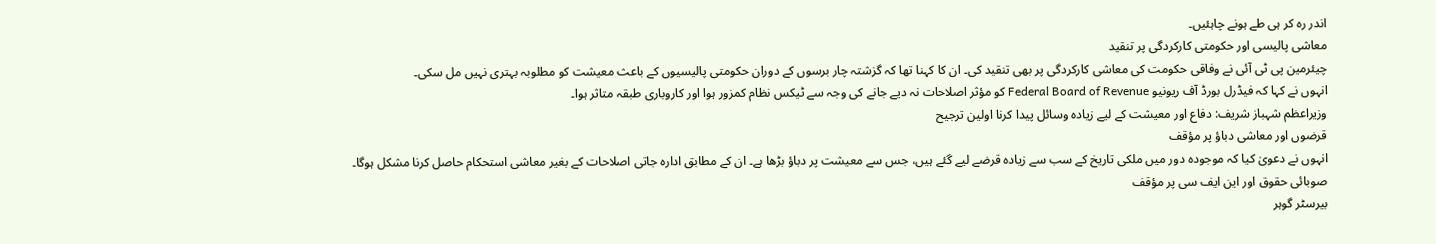اندر رہ کر ہی طے ہونے چاہئیں۔
معاشی پالیسی اور حکومتی کارکردگی پر تنقید
چیئرمین پی ٹی آئی نے وفاقی حکومت کی معاشی کارکردگی پر بھی تنقید کی۔ ان کا کہنا تھا کہ گزشتہ چار برسوں کے دوران حکومتی پالیسیوں کے باعث معیشت کو مطلوبہ بہتری نہیں مل سکی۔
انہوں نے کہا کہ فیڈرل بورڈ آف ریونیو Federal Board of Revenue کو مؤثر اصلاحات نہ دیے جانے کی وجہ سے ٹیکس نظام کمزور ہوا اور کاروباری طبقہ متاثر ہوا۔
وزیراعظم شہباز شریف: دفاع اور معیشت کے لیے زیادہ وسائل پیدا کرنا اولین ترجیح
قرضوں اور معاشی دباؤ پر مؤقف
انہوں نے دعویٰ کیا کہ موجودہ دور میں ملکی تاریخ کے سب سے زیادہ قرضے لیے گئے ہیں، جس سے معیشت پر دباؤ بڑھا ہے۔ ان کے مطابق ادارہ جاتی اصلاحات کے بغیر معاشی استحکام حاصل کرنا مشکل ہوگا۔
صوبائی حقوق اور این ایف سی پر مؤقف
بیرسٹر گوہر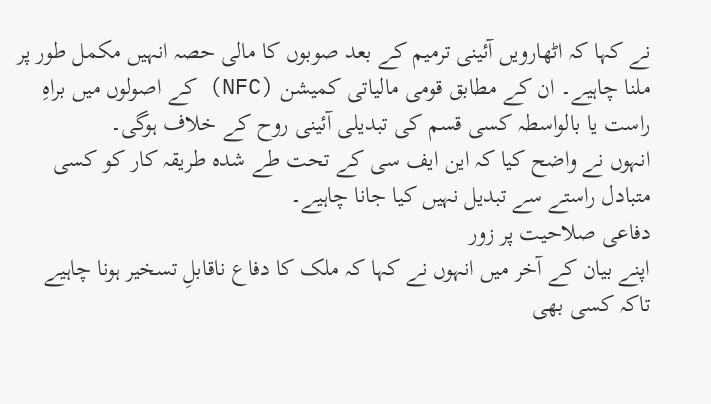نے کہا کہ اٹھارویں آئینی ترمیم کے بعد صوبوں کا مالی حصہ انہیں مکمل طور پر ملنا چاہیے۔ ان کے مطابق قومی مالیاتی کمیشن (NFC) کے اصولوں میں براہِ راست یا بالواسطہ کسی قسم کی تبدیلی آئینی روح کے خلاف ہوگی۔
انہوں نے واضح کیا کہ این ایف سی کے تحت طے شدہ طریقہ کار کو کسی متبادل راستے سے تبدیل نہیں کیا جانا چاہیے۔
دفاعی صلاحیت پر زور
اپنے بیان کے آخر میں انہوں نے کہا کہ ملک کا دفاع ناقابلِ تسخیر ہونا چاہیے تاکہ کسی بھی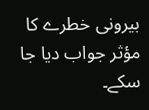بیرونی خطرے کا مؤثر جواب دیا جا سکے۔